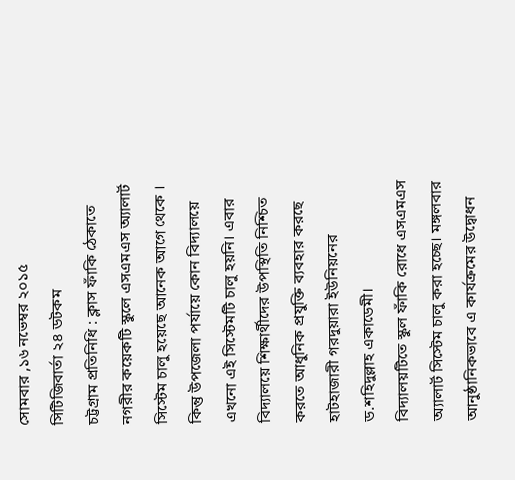সোমবার ,১৬ নভেম্বর ২০১৫
সিটিজিবার্তা ২৪ ডটকম
চট্টগ্রাম প্রতিনিধি : ক্লাস ফাঁকি ঠেকাতে নগরীর কয়েকটি স্কুলে এসএমএস অ্যালার্ট সিস্টেম চালু হয়েছে আনেক আগে থেকে । কিন্তু উপজেলা পর্যায়ে কোন বিদ্যালয়ে এখনো এই সিস্টেমটি চালু হয়নি। এবার বিদ্যালয়ে শিক্ষার্থীদের উপস্থিতি নিশ্চিত করতে আধুনিক প্রযুক্তি ব্যবহার করছে হাটহাজারী গরদুয়ারা ইউনিয়নের ড.শহিদুল্লাহ একাডেমী।
বিদ্যালয়টিতে স্কুল ফাঁকি রোধে এসএমএস অ্যালার্ট সিস্টেম চালু করা হচ্ছে। মঙ্গলবার আনুষ্ঠানিকভাবে এ কার্যক্রমের উদ্বোধন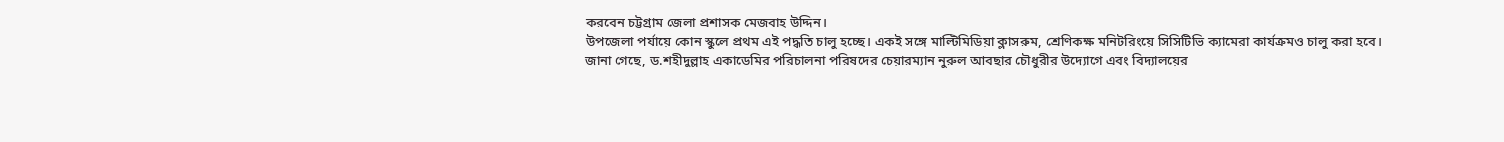করবেন চট্টগ্রাম জেলা প্রশাসক মেজবাহ উদ্দিন।
উপজেলা পর্যায়ে কোন স্কুলে প্রথম এই পদ্ধতি চালু হচ্ছে। একই সঙ্গে মাল্টিমিডিয়া ক্লাসরুম, শ্রেণিকক্ষ মনিটরিংয়ে সিসিটিভি ক্যামেরা কার্যক্রমও চালু করা হবে।
জানা গেছে, ড.শহীদুল্লাহ একাডেমির পরিচালনা পরিষদের চেয়ারম্যান নুরুল আবছার চৌধুরীর উদ্যোগে এবং বিদ্যালয়ের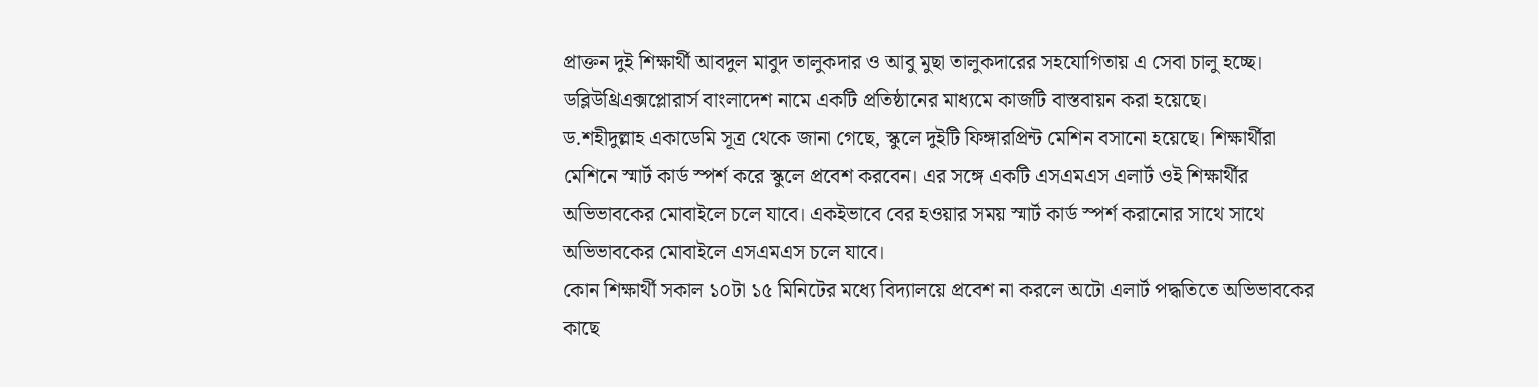প্রাক্তন দুই শিক্ষার্থী আবদুল মাবুদ তালুকদার ও আবু মুছা তালুকদারের সহযোগিতায় এ সেবা চালু হচ্ছে। ডব্লিউথ্রিএক্সপ্লোরার্স বাংলাদেশ নামে একটি প্রতিষ্ঠানের মাধ্যমে কাজটি বাস্তবায়ন করা হয়েছে।
ড.শহীদুল্লাহ একাডেমি সূত্র থেকে জানা গেছে, স্কুলে দুইটি ফিঙ্গারপ্রিন্ট মেশিন বসানো হয়েছে। শিক্ষার্থীরা মেশিনে স্মার্ট কার্ড স্পর্শ করে স্কুলে প্রবেশ করবেন। এর সঙ্গে একটি এসএমএস এলার্ট ওই শিক্ষার্থীর অভিভাবকের মোবাইলে চলে যাবে। একইভাবে বের হওয়ার সময় স্মার্ট কার্ড স্পর্শ করানোর সাথে সাথে অভিভাবকের মোবাইলে এসএমএস চলে যাবে।
কোন শিক্ষার্থী সকাল ১০টা ১৫ মিনিটের মধ্যে বিদ্যালয়ে প্রবেশ না করলে অটো এলার্ট পদ্ধতিতে অভিভাবকের কাছে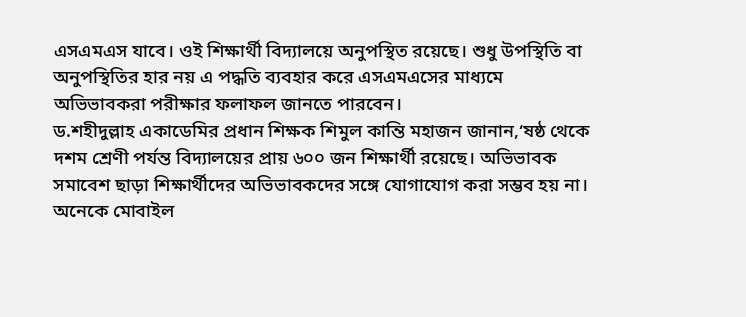এসএমএস যাবে। ওই শিক্ষার্থী বিদ্যালয়ে অনুপস্থিত রয়েছে। শুধু উপস্থিতি বা অনুপস্থিতির হার নয় এ পদ্ধতি ব্যবহার করে এসএমএসের মাধ্যমে অভিভাবকরা পরীক্ষার ফলাফল জানতে পারবেন।
ড.শহীদুল্লাহ একাডেমির প্রধান শিক্ষক শিমুল কান্তি মহাজন জানান,‘ষষ্ঠ থেকে দশম শ্রেণী পর্যন্ত বিদ্যালয়ের প্রায় ৬০০ জন শিক্ষার্থী রয়েছে। অভিভাবক সমাবেশ ছাড়া শিক্ষার্থীদের অভিভাবকদের সঙ্গে যোগাযোগ করা সম্ভব হয় না। অনেকে মোবাইল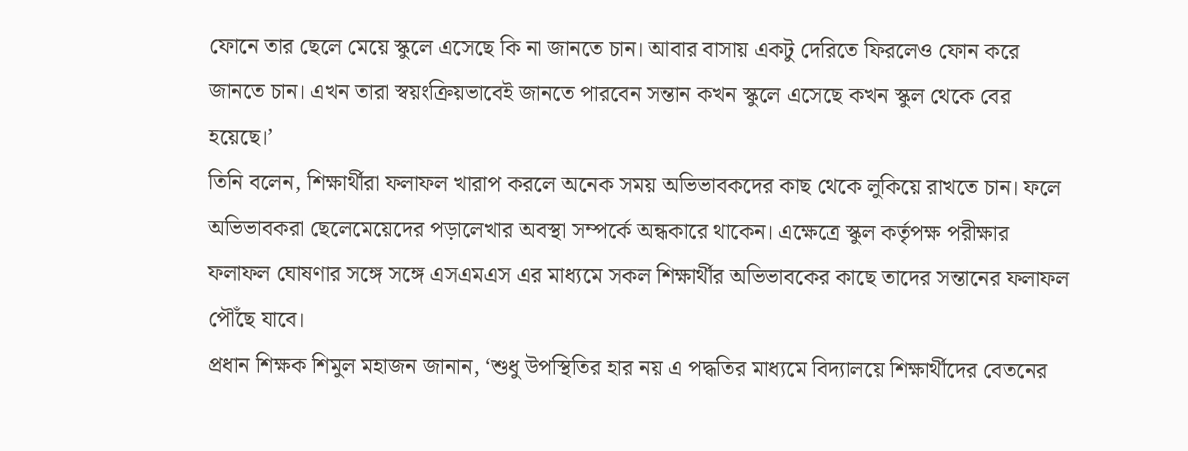ফোনে তার ছেলে মেয়ে স্কুলে এসেছে কি না জানতে চান। আবার বাসায় একটু দেরিতে ফিরলেও ফোন করে জানতে চান। এখন তারা স্বয়ংক্রিয়ভাবেই জানতে পারবেন সন্তান কখন স্কুলে এসেছে কখন স্কুল থেকে বের হয়েছে।’
তিনি বলেন, শিক্ষার্থীরা ফলাফল খারাপ করলে অনেক সময় অভিভাবকদের কাছ থেকে লুকিয়ে রাখতে চান। ফলে অভিভাবকরা ছেলেমেয়েদের পড়ালেখার অবস্থা সম্পর্কে অন্ধকারে থাকেন। এক্ষেত্রে স্কুল কর্তৃপক্ষ পরীক্ষার ফলাফল ঘোষণার সঙ্গে সঙ্গে এসএমএস এর মাধ্যমে সকল শিক্ষার্থীর অভিভাবকের কাছে তাদের সন্তানের ফলাফল পৌঁছে যাবে।
প্রধান শিক্ষক শিমুল মহাজন জানান, ‘শুধু উপস্থিতির হার নয় এ পদ্ধতির মাধ্যমে বিদ্যালয়ে শিক্ষার্থীদের বেতনের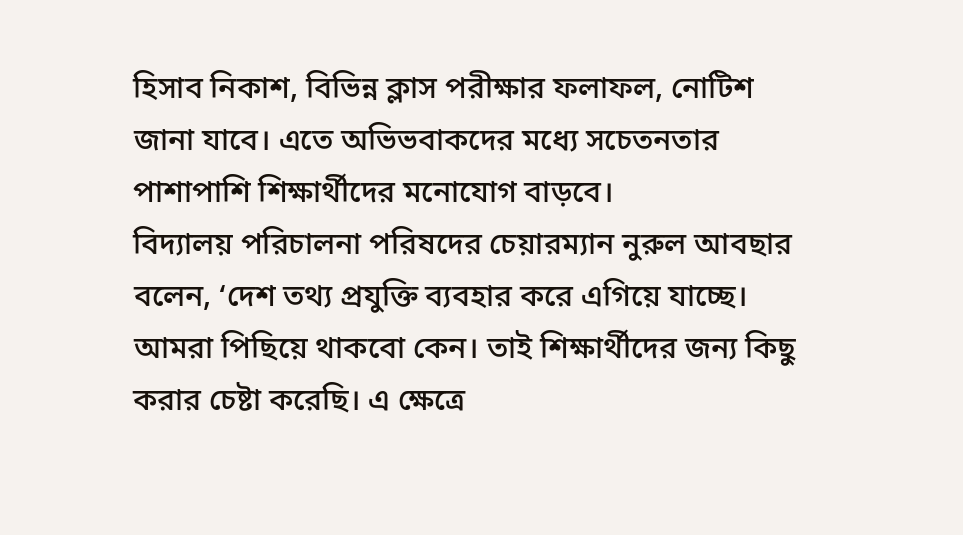হিসাব নিকাশ, বিভিন্ন ক্লাস পরীক্ষার ফলাফল, নোটিশ জানা যাবে। এতে অভিভবাকদের মধ্যে সচেতনতার পাশাপাশি শিক্ষার্থীদের মনোযোগ বাড়বে।
বিদ্যালয় পরিচালনা পরিষদের চেয়ারম্যান নুরুল আবছার বলেন, ‘দেশ তথ্য প্রযুক্তি ব্যবহার করে এগিয়ে যাচ্ছে। আমরা পিছিয়ে থাকবো কেন। তাই শিক্ষার্থীদের জন্য কিছু করার চেষ্টা করেছি। এ ক্ষেত্রে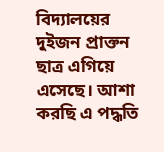বিদ্যালয়ের দুইজন প্রাক্তন ছাত্র এগিয়ে এসেছে। আশা করছি এ পদ্ধতি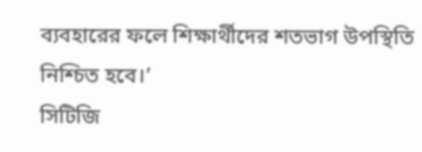ব্যবহারের ফলে শিক্ষার্থীদের শতভাগ উপস্থিতি নিশ্চিত হবে।’
সিটিজি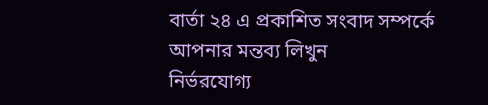বার্তা ২৪ এ প্রকাশিত সংবাদ সম্পর্কে আপনার মন্তব্য লিখুন
নির্ভরযোগ্য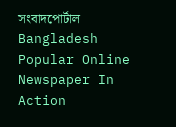সংবাদপোর্টাল Bangladesh Popular Online Newspaper In Action